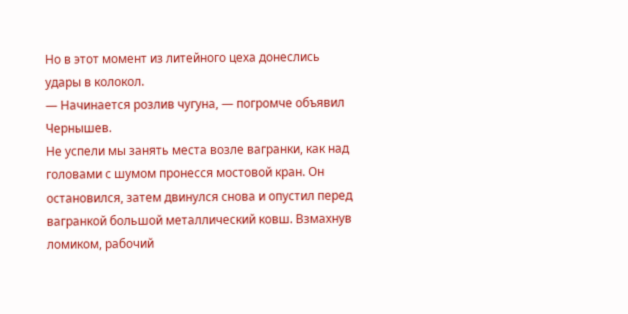Но в этот момент из литейного цеха донеслись удары в колокол.
— Начинается розлив чугуна, — погромче объявил Чернышев.
Не успели мы занять места возле вагранки, как над головами с шумом пронесся мостовой кран. Он остановился, затем двинулся снова и опустил перед вагранкой большой металлический ковш. Взмахнув ломиком, рабочий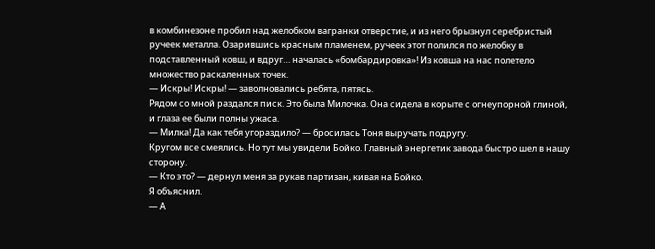в комбинезоне пробил над желобком вагранки отверстие, и из него брызнул серебристый ручеек металла. Озарившись красным пламенем, ручеек этот полился по желобку в подставленный ковш, и вдруг… началась «бомбардировка»! Из ковша на нас полетело множество раскаленных точек.
— Искры! Искры! — заволновались ребята, пятясь.
Рядом со мной раздался писк. Это была Милочка. Она сидела в корыте с огнеупорной глиной, и глаза ее были полны ужаса.
— Милка! Да как тебя угораздило? — бросилась Тоня выручать подругу.
Кругом все смеялись. Но тут мы увидели Бойко. Главный энергетик завода быстро шел в нашу сторону.
— Кто это? — дернул меня за рукав партизан, кивая на Бойко.
Я объяснил.
— А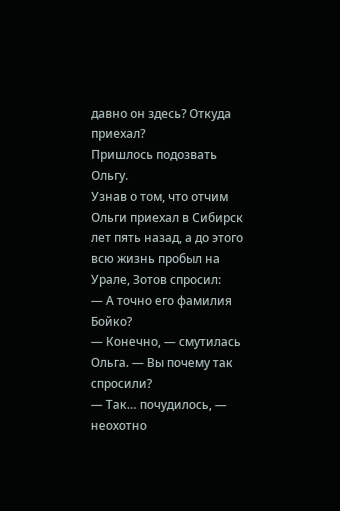давно он здесь? Откуда приехал?
Пришлось подозвать Ольгу.
Узнав о том, что отчим Ольги приехал в Сибирск лет пять назад, а до этого всю жизнь пробыл на Урале, Зотов спросил:
— А точно его фамилия Бойко?
— Конечно, — смутилась Ольга. — Вы почему так спросили?
— Так… почудилось, — неохотно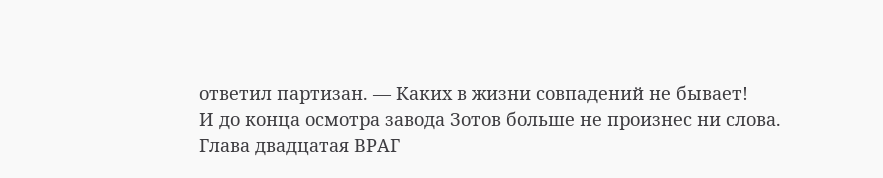ответил партизан. — Каких в жизни совпадений не бывает!
И до конца осмотра завода Зотов больше не произнес ни слова.
Глава двадцатая ВРАГ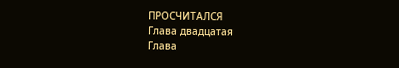ПРОСЧИТАЛСЯ
Глава двадцатая
Глава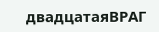двадцатаяВРАГ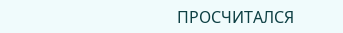ПРОСЧИТАЛСЯ